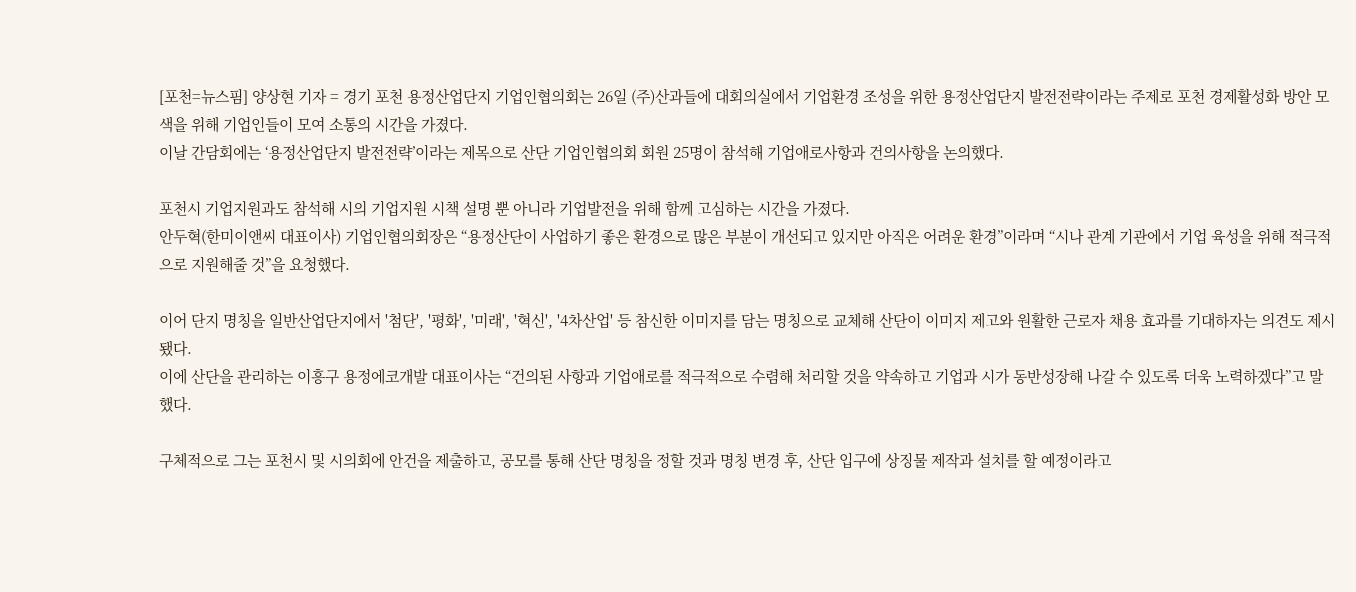[포천=뉴스핌] 양상현 기자 = 경기 포천 용정산업단지 기업인협의회는 26일 (주)산과들에 대회의실에서 기업환경 조성을 위한 용정산업단지 발전전략이라는 주제로 포천 경제활성화 방안 모색을 위해 기업인들이 모여 소통의 시간을 가졌다.
이날 간담회에는 ‘용정산업단지 발전전략’이라는 제목으로 산단 기업인협의회 회원 25명이 참석해 기업애로사항과 건의사항을 논의했다.

포천시 기업지원과도 참석해 시의 기업지원 시책 설명 뿐 아니라 기업발전을 위해 함께 고심하는 시간을 가졌다.
안두혁(한미이앤씨 대표이사) 기업인협의회장은 “용정산단이 사업하기 좋은 환경으로 많은 부분이 개선되고 있지만 아직은 어려운 환경”이라며 “시나 관계 기관에서 기업 육성을 위해 적극적으로 지원해줄 것”을 요청했다.

이어 단지 명칭을 일반산업단지에서 '첨단', '평화', '미래', '혁신', '4차산업' 등 참신한 이미지를 담는 명칭으로 교체해 산단이 이미지 제고와 원활한 근로자 채용 효과를 기대하자는 의견도 제시됐다.
이에 산단을 관리하는 이흥구 용정에코개발 대표이사는 “건의된 사항과 기업애로를 적극적으로 수렴해 처리할 것을 약속하고 기업과 시가 동반성장해 나갈 수 있도록 더욱 노력하겠다”고 말했다.

구체적으로 그는 포천시 및 시의회에 안건을 제출하고, 공모를 통해 산단 명칭을 정할 것과 명칭 변경 후, 산단 입구에 상징물 제작과 설치를 할 예정이라고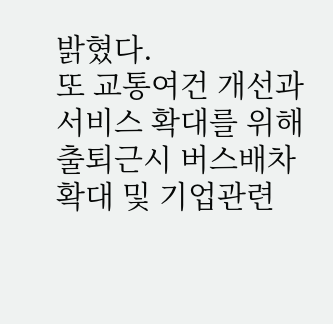밝혔다.
또 교통여건 개선과 서비스 확대를 위해 출퇴근시 버스배차 확대 및 기업관련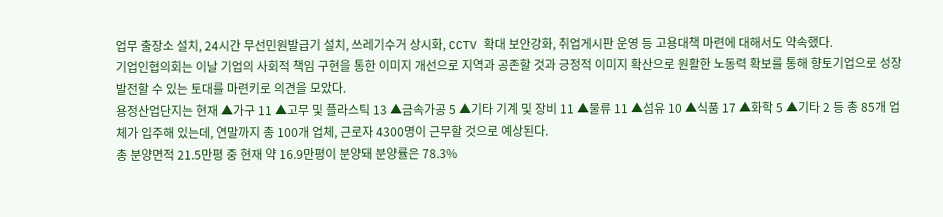업무 출장소 설치, 24시간 무선민원발급기 설치, 쓰레기수거 상시화, CCTV 확대 보안강화, 취업게시판 운영 등 고용대책 마련에 대해서도 약속했다.
기업인협의회는 이날 기업의 사회적 책임 구현을 통한 이미지 개선으로 지역과 공존할 것과 긍정적 이미지 확산으로 원활한 노동력 확보를 통해 향토기업으로 성장 발전할 수 있는 토대를 마련키로 의견을 모았다.
용정산업단지는 현재 ▲가구 11 ▲고무 및 플라스틱 13 ▲금속가공 5 ▲기타 기계 및 장비 11 ▲물류 11 ▲섬유 10 ▲식품 17 ▲화학 5 ▲기타 2 등 총 85개 업체가 입주해 있는데, 연말까지 총 100개 업체, 근로자 4300명이 근무할 것으로 예상된다.
총 분양면적 21.5만평 중 현재 약 16.9만평이 분양돼 분양률은 78.3%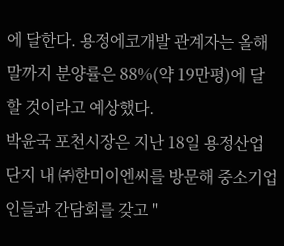에 달한다. 용정에코개발 관계자는 올해 말까지 분양률은 88%(약 19만평)에 달할 것이라고 예상했다.
박윤국 포천시장은 지난 18일 용정산업단지 내 ㈜한미이엔씨를 방문해 중소기업인들과 간담회를 갖고 "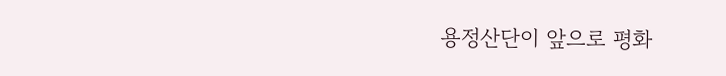용정산단이 앞으로 평화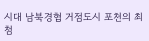시대 남북경협 거점도시 포천의 최첨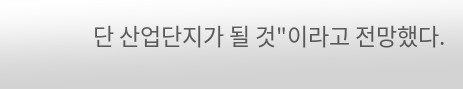단 산업단지가 될 것"이라고 전망했다.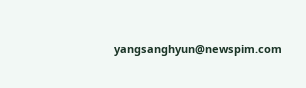yangsanghyun@newspim.com